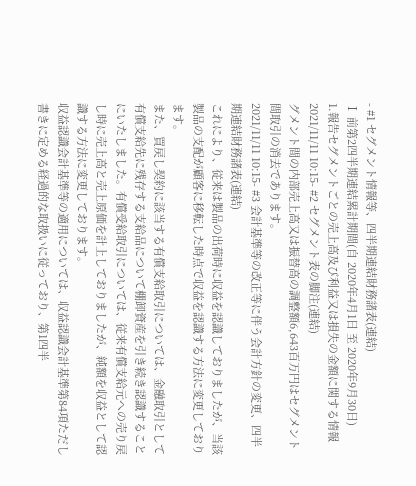- #1 セグメント情報等、四半期連結財務諸表(連結)
Ⅰ 前第2四半期連結累計期間(自 2020年4月1日 至 2020年9月30日)
1.報告セグメントごとの売上高及び利益又は損失の金額に関する情報
2021/11/11 10:15- #2 セグメント表の脚注(連結)
グメント間の内部売上高又は振替高の調整額6,643百万円はセグメント間取引の消去であります。
2021/11/11 10:15- #3 会計基準等の改正等に伴う会計方針の変更、四半期連結財務諸表(連結)
これにより、従来は製品の出荷時に収益を認識しておりましたが、当該製品の支配が顧客に移転した時点で収益を認識する方法に変更しております。
また、買戻し契約に該当する有償支給取引については、金融取引として有償支給先に残存する支給品について棚卸資産を引き続き認識することにいたしました。有償受給取引については、従来有償支給元への売り戻し時に売上高と売上原価を計上しておりましたが、純額を収益として認識する方法に変更しております。
収益認識会計基準等の適用については、収益認識会計基準第84項ただし書きに定める経過的な取扱いに従っており、第1四半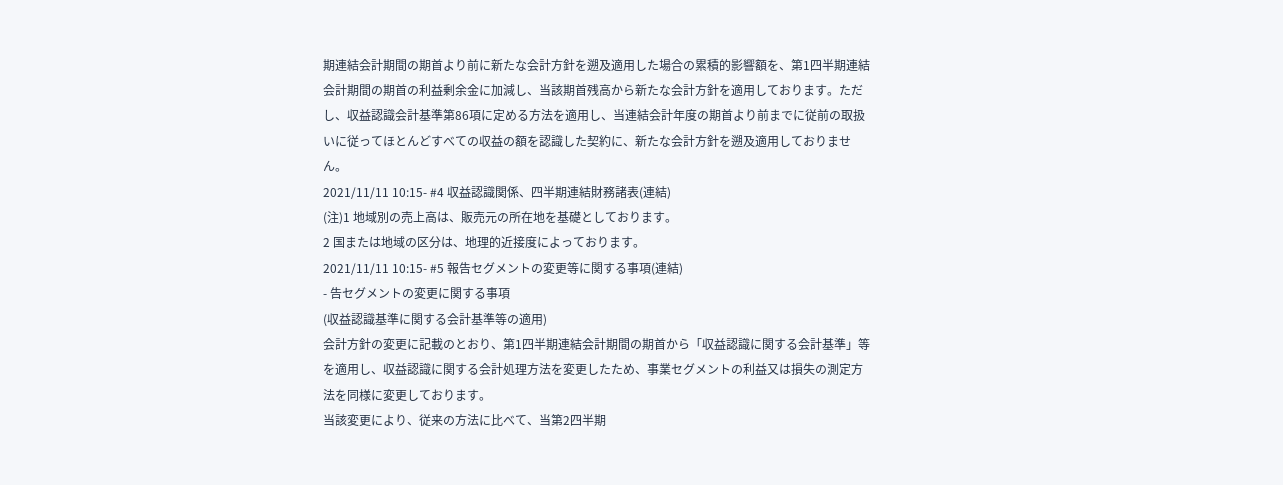期連結会計期間の期首より前に新たな会計方針を遡及適用した場合の累積的影響額を、第1四半期連結会計期間の期首の利益剰余金に加減し、当該期首残高から新たな会計方針を適用しております。ただし、収益認識会計基準第86項に定める方法を適用し、当連結会計年度の期首より前までに従前の取扱いに従ってほとんどすべての収益の額を認識した契約に、新たな会計方針を遡及適用しておりません。
2021/11/11 10:15- #4 収益認識関係、四半期連結財務諸表(連結)
(注)1 地域別の売上高は、販売元の所在地を基礎としております。
2 国または地域の区分は、地理的近接度によっております。
2021/11/11 10:15- #5 報告セグメントの変更等に関する事項(連結)
- 告セグメントの変更に関する事項
(収益認識基準に関する会計基準等の適用)
会計方針の変更に記載のとおり、第1四半期連結会計期間の期首から「収益認識に関する会計基準」等を適用し、収益認識に関する会計処理方法を変更したため、事業セグメントの利益又は損失の測定方法を同様に変更しております。
当該変更により、従来の方法に比べて、当第2四半期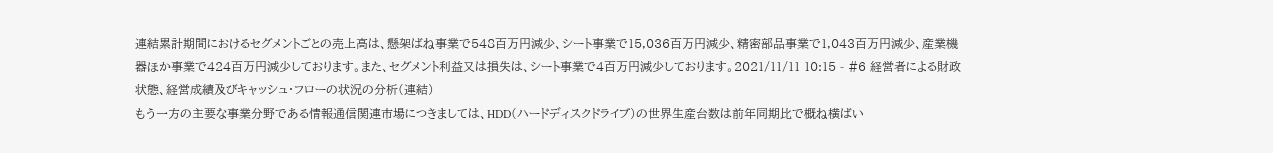連結累計期間におけるセグメントごとの売上高は、懸架ばね事業で548百万円減少、シート事業で15,036百万円減少、精密部品事業で1,043百万円減少、産業機器ほか事業で424百万円減少しております。また、セグメント利益又は損失は、シート事業で4百万円減少しております。2021/11/11 10:15 - #6 経営者による財政状態、経営成績及びキャッシュ・フローの状況の分析(連結)
もう一方の主要な事業分野である情報通信関連市場につきましては、HDD(ハードディスクドライブ)の世界生産台数は前年同期比で概ね横ばい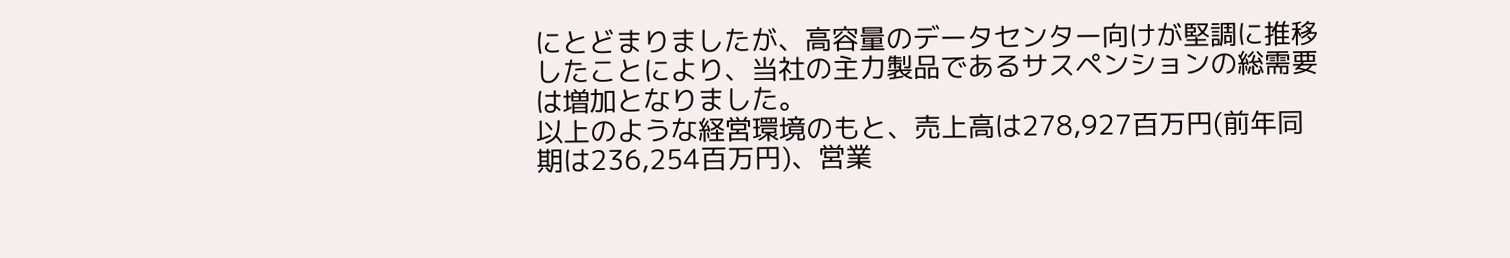にとどまりましたが、高容量のデータセンター向けが堅調に推移したことにより、当社の主力製品であるサスペンションの総需要は増加となりました。
以上のような経営環境のもと、売上高は278,927百万円(前年同期は236,254百万円)、営業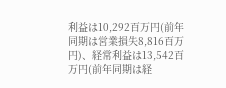利益は10,292百万円(前年同期は営業損失8,816百万円)、経常利益は13,542百万円(前年同期は経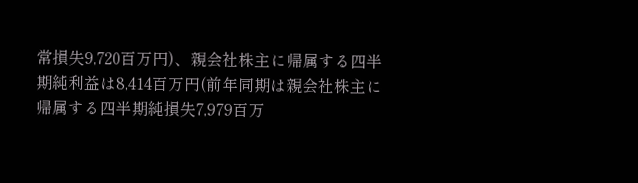常損失9,720百万円)、親会社株主に帰属する四半期純利益は8,414百万円(前年同期は親会社株主に帰属する四半期純損失7,979百万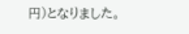円)となりました。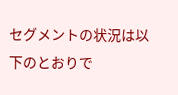セグメントの状況は以下のとおりで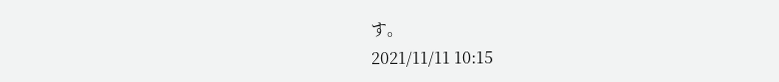す。
2021/11/11 10:15